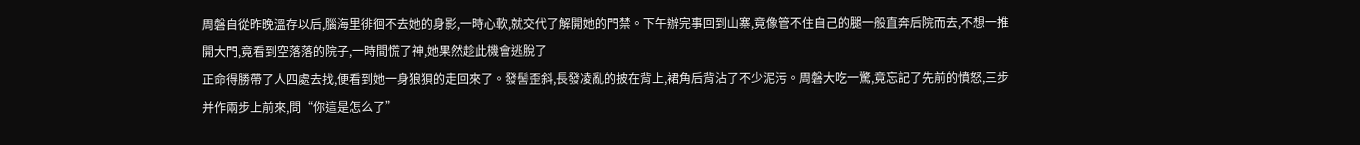周磐自從昨晚溫存以后,腦海里徘徊不去她的身影,一時心軟,就交代了解開她的門禁。下午辦完事回到山寨,竟像管不住自己的腿一般直奔后院而去,不想一推開大門,竟看到空落落的院子,一時間慌了神,她果然趁此機會逃脫了
正命得勝帶了人四處去找,便看到她一身狼狽的走回來了。發髻歪斜,長發凌亂的披在背上,裙角后背沾了不少泥污。周磐大吃一驚,竟忘記了先前的憤怒,三步并作兩步上前來,問“你這是怎么了”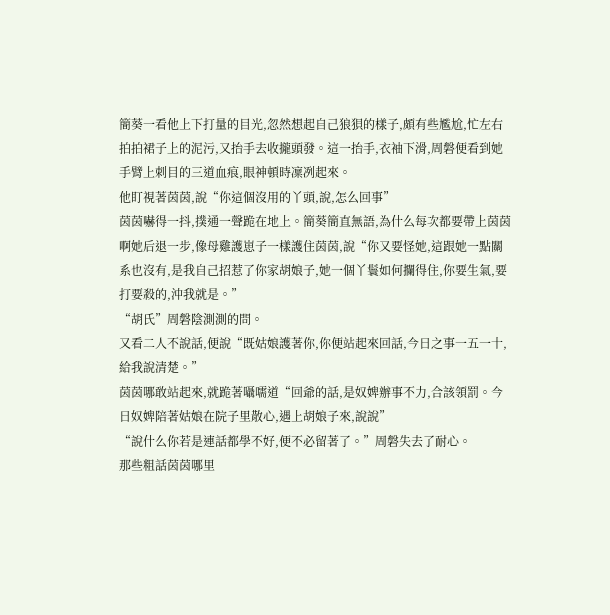簡葵一看他上下打量的目光,忽然想起自己狼狽的樣子,頗有些尷尬,忙左右拍拍裙子上的泥污,又抬手去收攏頭發。這一抬手,衣袖下滑,周磐便看到她手臂上刺目的三道血痕,眼神頓時凜冽起來。
他盯視著茵茵,說“你這個沒用的丫頭,說,怎么回事”
茵茵嚇得一抖,撲通一聲跪在地上。簡葵簡直無語,為什么每次都要帶上茵茵啊她后退一步,像母雞護崽子一樣護住茵茵,說“你又要怪她,這跟她一點關系也沒有,是我自己招惹了你家胡娘子,她一個丫鬟如何攔得住,你要生氣,要打要殺的,沖我就是。”
“胡氏”周磐陰測測的問。
又看二人不說話,便說“既姑娘護著你,你便站起來回話,今日之事一五一十,給我說清楚。”
茵茵哪敢站起來,就跪著囁嚅道“回爺的話,是奴婢辦事不力,合該領罰。今日奴婢陪著姑娘在院子里散心,遇上胡娘子來,說說”
“說什么你若是連話都學不好,便不必留著了。”周磐失去了耐心。
那些粗話茵茵哪里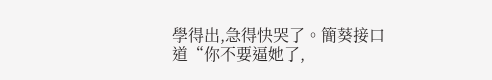學得出,急得快哭了。簡葵接口道“你不要逼她了,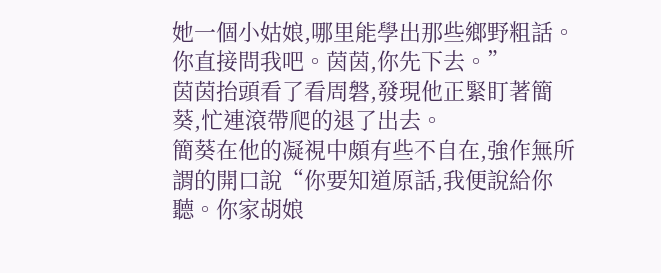她一個小姑娘,哪里能學出那些鄉野粗話。你直接問我吧。茵茵,你先下去。”
茵茵抬頭看了看周磐,發現他正緊盯著簡葵,忙連滾帶爬的退了出去。
簡葵在他的凝視中頗有些不自在,強作無所謂的開口說“你要知道原話,我便說給你聽。你家胡娘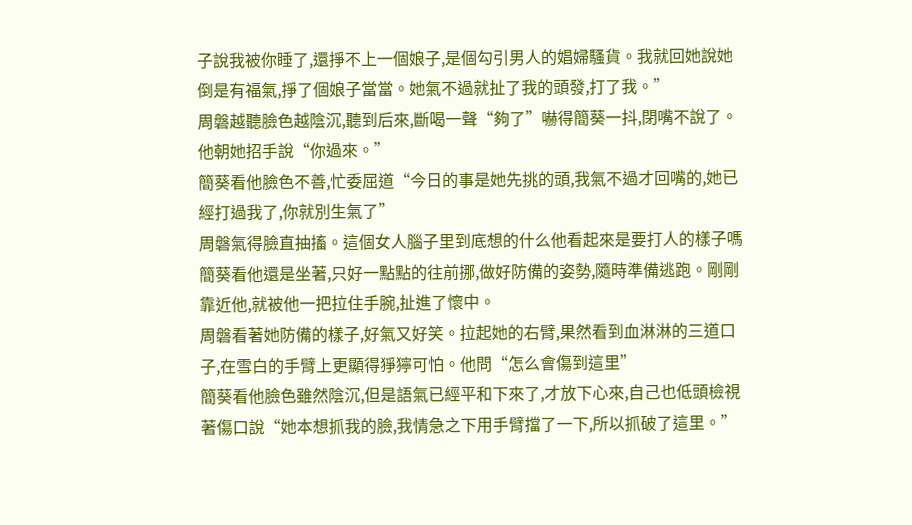子說我被你睡了,還掙不上一個娘子,是個勾引男人的娼婦騷貨。我就回她說她倒是有福氣,掙了個娘子當當。她氣不過就扯了我的頭發,打了我。”
周磐越聽臉色越陰沉,聽到后來,斷喝一聲“夠了”嚇得簡葵一抖,閉嘴不說了。他朝她招手說“你過來。”
簡葵看他臉色不善,忙委屈道“今日的事是她先挑的頭,我氣不過才回嘴的,她已經打過我了,你就別生氣了”
周磐氣得臉直抽搐。這個女人腦子里到底想的什么他看起來是要打人的樣子嗎
簡葵看他還是坐著,只好一點點的往前挪,做好防備的姿勢,隨時準備逃跑。剛剛靠近他,就被他一把拉住手腕,扯進了懷中。
周磐看著她防備的樣子,好氣又好笑。拉起她的右臂,果然看到血淋淋的三道口子,在雪白的手臂上更顯得猙獰可怕。他問“怎么會傷到這里”
簡葵看他臉色雖然陰沉,但是語氣已經平和下來了,才放下心來,自己也低頭檢視著傷口說“她本想抓我的臉,我情急之下用手臂擋了一下,所以抓破了這里。”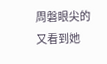周磐眼尖的又看到她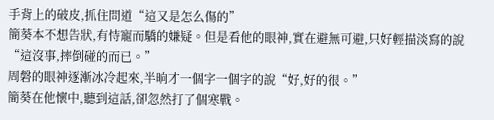手背上的破皮,抓住問道“這又是怎么傷的”
簡葵本不想告狀,有恃寵而驕的嫌疑。但是看他的眼神,實在避無可避,只好輕描淡寫的說“這沒事,摔倒碰的而已。”
周磐的眼神逐漸冰冷起來,半晌才一個字一個字的說“好,好的很。”
簡葵在他懷中,聽到這話,卻忽然打了個寒戰。